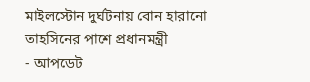মাইলস্টোন দুর্ঘটনায় বোন হারানো তাহসিনের পাশে প্রধানমন্ত্রী
- আপডেট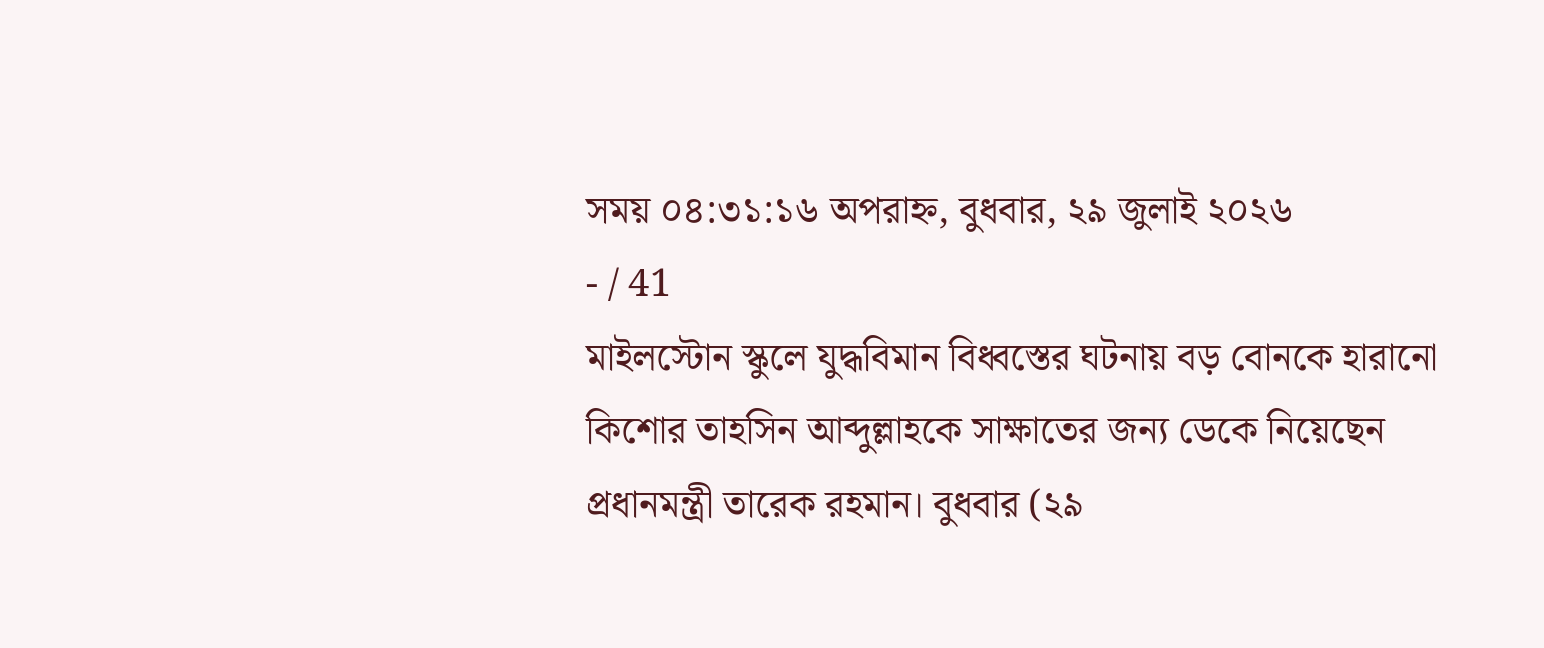সময় ০৪:৩১:১৬ অপরাহ্ন, বুধবার, ২৯ জুলাই ২০২৬
- / 41
মাইলস্টোন স্কুলে যুদ্ধবিমান বিধ্বস্তের ঘটনায় বড় বোনকে হারানো কিশোর তাহসিন আব্দুল্লাহকে সাক্ষাতের জন্য ডেকে নিয়েছেন প্রধানমন্ত্রী তারেক রহমান। বুধবার (২৯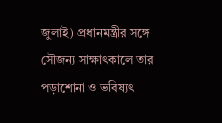জুলাই) প্রধানমন্ত্রীর সঙ্গে সৌজন্য সাক্ষাৎকালে তার পড়াশোনা ও ভবিষ্যৎ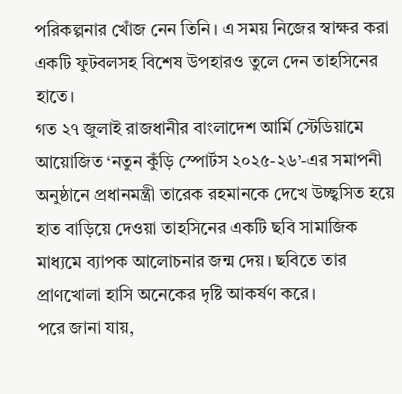পরিকল্পনার খোঁজ নেন তিনি। এ সময় নিজের স্বাক্ষর করা একটি ফুটবলসহ বিশেষ উপহারও তুলে দেন তাহসিনের হাতে।
গত ২৭ জুলাই রাজধানীর বাংলাদেশ আর্মি স্টেডিয়ামে আয়োজিত ‘নতুন কুঁড়ি স্পোর্টস ২০২৫-২৬’-এর সমাপনী অনুষ্ঠানে প্রধানমন্ত্রী তারেক রহমানকে দেখে উচ্ছ্বসিত হয়ে হাত বাড়িয়ে দেওয়া তাহসিনের একটি ছবি সামাজিক মাধ্যমে ব্যাপক আলোচনার জন্ম দেয়। ছবিতে তার প্রাণখোলা হাসি অনেকের দৃষ্টি আকর্ষণ করে।
পরে জানা যায়,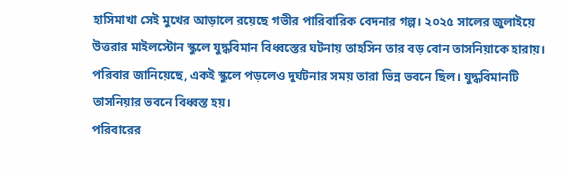হাসিমাখা সেই মুখের আড়ালে রয়েছে গভীর পারিবারিক বেদনার গল্প। ২০২৫ সালের জুলাইয়ে উত্তরার মাইলস্টোন স্কুলে যুদ্ধবিমান বিধ্বস্তের ঘটনায় তাহসিন তার বড় বোন তাসনিয়াকে হারায়। পরিবার জানিয়েছে, একই স্কুলে পড়লেও দুর্ঘটনার সময় তারা ভিন্ন ভবনে ছিল। যুদ্ধবিমানটি তাসনিয়ার ভবনে বিধ্বস্ত হয়।
পরিবারের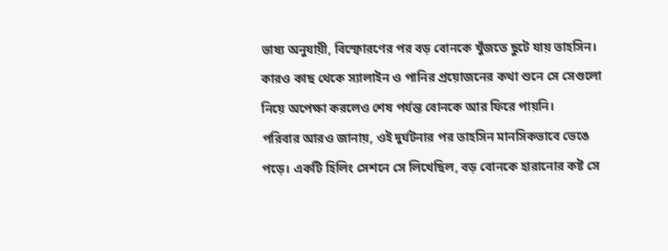ভাষ্য অনুযায়ী, বিস্ফোরণের পর বড় বোনকে খুঁজতে ছুটে যায় তাহসিন। কারও কাছ থেকে স্যালাইন ও পানির প্রয়োজনের কথা শুনে সে সেগুলো নিয়ে অপেক্ষা করলেও শেষ পর্যন্ত বোনকে আর ফিরে পায়নি।
পরিবার আরও জানায়, ওই দুর্ঘটনার পর তাহসিন মানসিকভাবে ভেঙে পড়ে। একটি হিলিং সেশনে সে লিখেছিল, বড় বোনকে হারানোর কষ্ট সে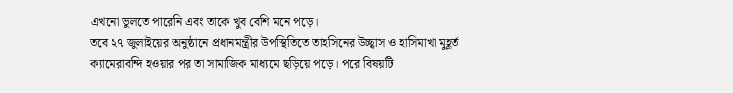এখনো ভুলতে পারেনি এবং তাকে খুব বেশি মনে পড়ে।
তবে ২৭ জুলাইয়ের অনুষ্ঠানে প্রধানমন্ত্রীর উপস্থিতিতে তাহসিনের উচ্ছ্বাস ও হাসিমাখা মুহূর্ত ক্যামেরাবন্দি হওয়ার পর তা সামাজিক মাধ্যমে ছড়িয়ে পড়ে। পরে বিষয়টি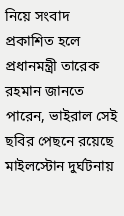নিয়ে সংবাদ প্রকাশিত হলে প্রধানমন্ত্রী তারেক রহমান জানতে পারেন, ভাইরাল সেই ছবির পেছনে রয়েছে মাইলস্টোন দুর্ঘটনায়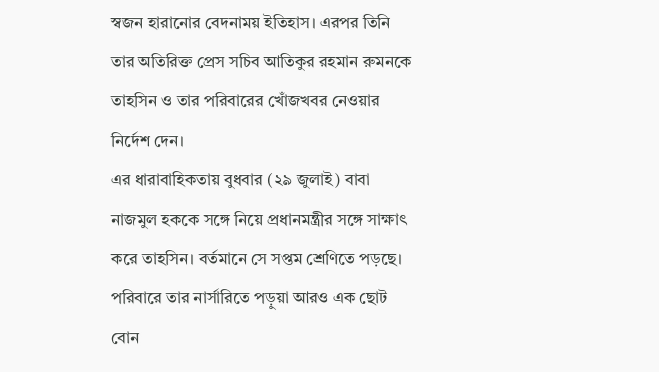স্বজন হারানোর বেদনাময় ইতিহাস। এরপর তিনি তার অতিরিক্ত প্রেস সচিব আতিকুর রহমান রুমনকে তাহসিন ও তার পরিবারের খোঁজখবর নেওয়ার নির্দেশ দেন।
এর ধারাবাহিকতায় বুধবার (২৯ জুলাই) বাবা নাজমুল হককে সঙ্গে নিয়ে প্রধানমন্ত্রীর সঙ্গে সাক্ষাৎ করে তাহসিন। বর্তমানে সে সপ্তম শ্রেণিতে পড়ছে। পরিবারে তার নার্সারিতে পড়ুয়া আরও এক ছোট বোন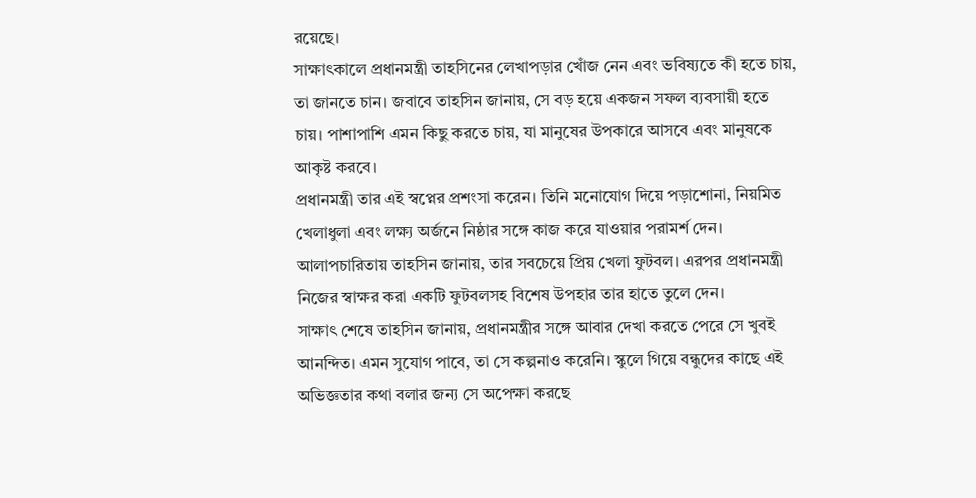রয়েছে।
সাক্ষাৎকালে প্রধানমন্ত্রী তাহসিনের লেখাপড়ার খোঁজ নেন এবং ভবিষ্যতে কী হতে চায়, তা জানতে চান। জবাবে তাহসিন জানায়, সে বড় হয়ে একজন সফল ব্যবসায়ী হতে চায়। পাশাপাশি এমন কিছু করতে চায়, যা মানুষের উপকারে আসবে এবং মানুষকে আকৃষ্ট করবে।
প্রধানমন্ত্রী তার এই স্বপ্নের প্রশংসা করেন। তিনি মনোযোগ দিয়ে পড়াশোনা, নিয়মিত খেলাধুলা এবং লক্ষ্য অর্জনে নিষ্ঠার সঙ্গে কাজ করে যাওয়ার পরামর্শ দেন।
আলাপচারিতায় তাহসিন জানায়, তার সবচেয়ে প্রিয় খেলা ফুটবল। এরপর প্রধানমন্ত্রী নিজের স্বাক্ষর করা একটি ফুটবলসহ বিশেষ উপহার তার হাতে তুলে দেন।
সাক্ষাৎ শেষে তাহসিন জানায়, প্রধানমন্ত্রীর সঙ্গে আবার দেখা করতে পেরে সে খুবই আনন্দিত। এমন সুযোগ পাবে, তা সে কল্পনাও করেনি। স্কুলে গিয়ে বন্ধুদের কাছে এই অভিজ্ঞতার কথা বলার জন্য সে অপেক্ষা করছে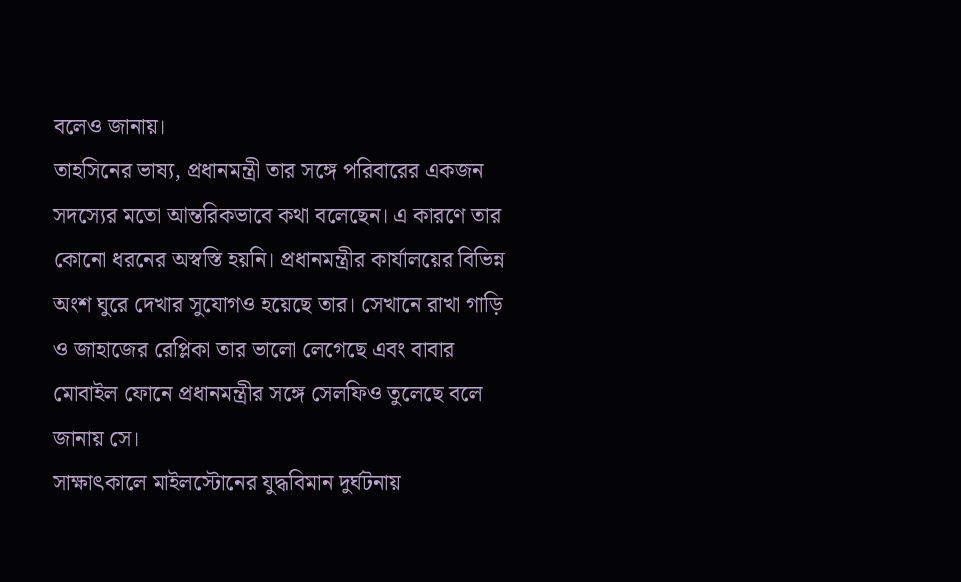বলেও জানায়।
তাহসিনের ভাষ্য, প্রধানমন্ত্রী তার সঙ্গে পরিবারের একজন সদস্যের মতো আন্তরিকভাবে কথা বলেছেন। এ কারণে তার কোনো ধরনের অস্বস্তি হয়নি। প্রধানমন্ত্রীর কার্যালয়ের বিভিন্ন অংশ ঘুরে দেখার সুযোগও হয়েছে তার। সেখানে রাখা গাড়ি ও জাহাজের রেপ্লিকা তার ভালো লেগেছে এবং বাবার মোবাইল ফোনে প্রধানমন্ত্রীর সঙ্গে সেলফিও তুলেছে বলে জানায় সে।
সাক্ষাৎকালে মাইলস্টোনের যুদ্ধবিমান দুর্ঘটনায়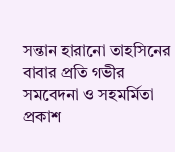সন্তান হারানো তাহসিনের বাবার প্রতি গভীর সমবেদনা ও সহমর্মিতা প্রকাশ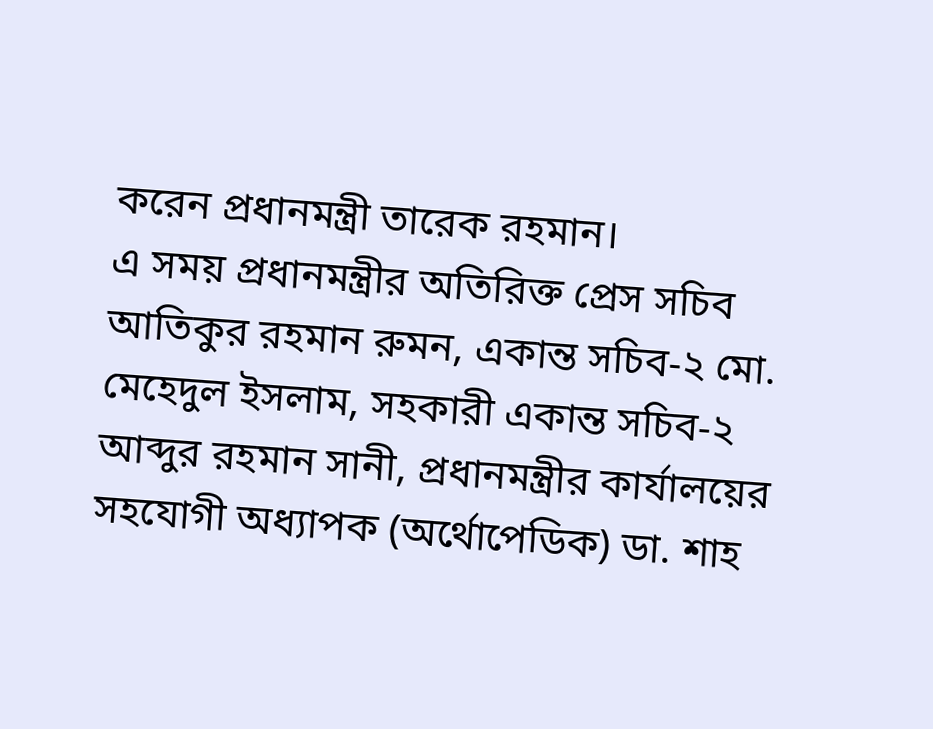করেন প্রধানমন্ত্রী তারেক রহমান।
এ সময় প্রধানমন্ত্রীর অতিরিক্ত প্রেস সচিব আতিকুর রহমান রুমন, একান্ত সচিব-২ মো. মেহেদুল ইসলাম, সহকারী একান্ত সচিব-২ আব্দুর রহমান সানী, প্রধানমন্ত্রীর কার্যালয়ের সহযোগী অধ্যাপক (অর্থোপেডিক) ডা. শাহ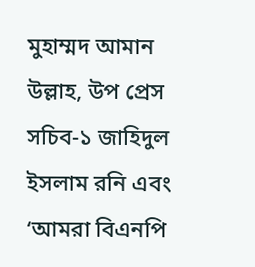মুহাম্মদ আমান উল্লাহ, উপ প্রেস সচিব-১ জাহিদুল ইসলাম রনি এবং ‘আমরা বিএনপি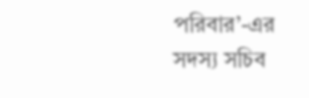পরিবার’-এর সদস্য সচিব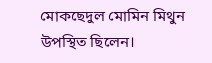মোকছেদুল মোমিন মিথুন উপস্থিত ছিলেন।